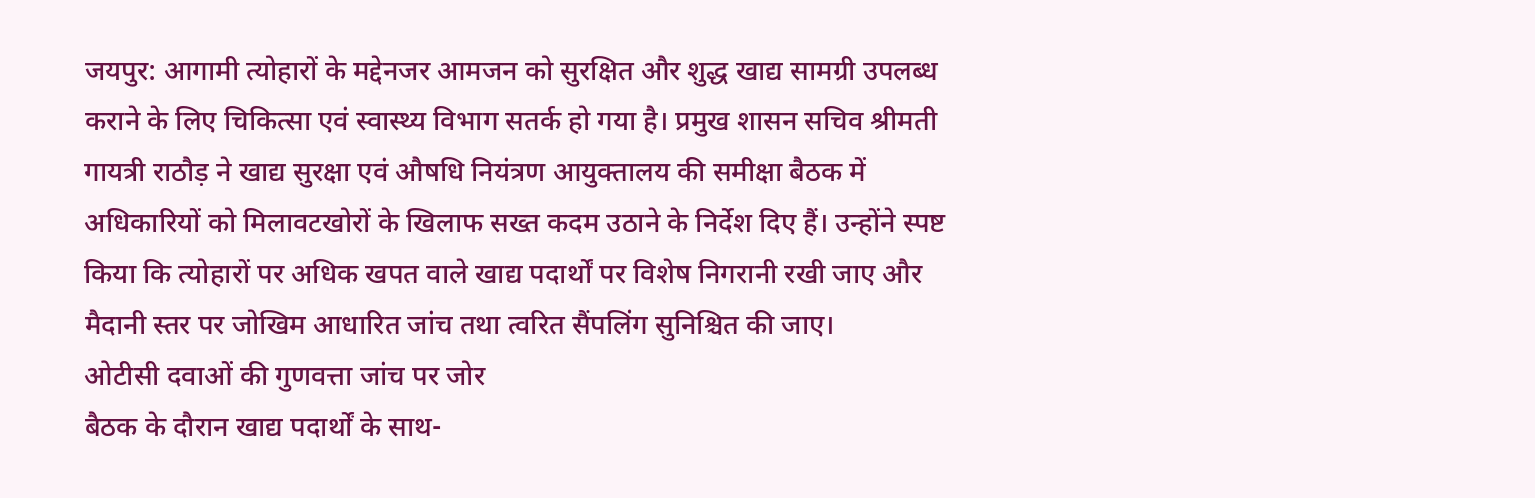जयपुर: आगामी त्योहारों के मद्देनजर आमजन को सुरक्षित और शुद्ध खाद्य सामग्री उपलब्ध कराने के लिए चिकित्सा एवं स्वास्थ्य विभाग सतर्क हो गया है। प्रमुख शासन सचिव श्रीमती गायत्री राठौड़ ने खाद्य सुरक्षा एवं औषधि नियंत्रण आयुक्तालय की समीक्षा बैठक में अधिकारियों को मिलावटखोरों के खिलाफ सख्त कदम उठाने के निर्देश दिए हैं। उन्होंने स्पष्ट किया कि त्योहारों पर अधिक खपत वाले खाद्य पदार्थों पर विशेष निगरानी रखी जाए और मैदानी स्तर पर जोखिम आधारित जांच तथा त्वरित सैंपलिंग सुनिश्चित की जाए।
ओटीसी दवाओं की गुणवत्ता जांच पर जोर
बैठक के दौरान खाद्य पदार्थों के साथ-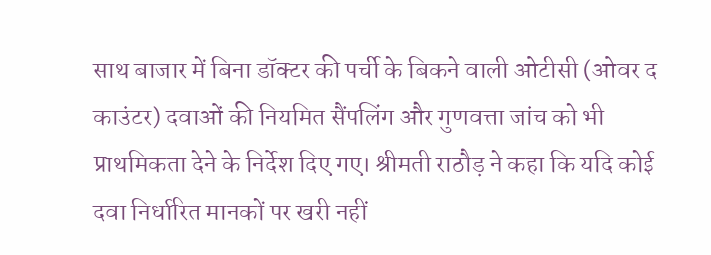साथ बाजार में बिना डॉक्टर की पर्ची के बिकने वाली ओटीसी (ओवर द काउंटर) दवाओं की नियमित सैंपलिंग और गुणवत्ता जांच को भी प्राथमिकता देने के निर्देश दिए गए। श्रीमती राठौड़ ने कहा कि यदि कोई दवा निर्धारित मानकों पर खरी नहीं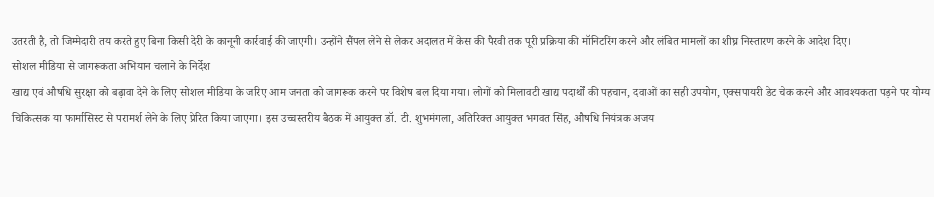उतरती है, तो जिम्मेदारी तय करते हुए बिना किसी देरी के कानूनी कार्रवाई की जाएगी। उन्होंने सैंपल लेने से लेकर अदालत में केस की पैरवी तक पूरी प्रक्रिया की मॉनिटरिंग करने और लंबित मामलों का शीघ्र निस्तारण करने के आदेश दिए।
सोशल मीडिया से जागरूकता अभियान चलाने के निर्देश
खाद्य एवं औषधि सुरक्षा को बढ़ावा देने के लिए सोशल मीडिया के जरिए आम जनता को जागरूक करने पर विशेष बल दिया गया। लोगों को मिलावटी खाद्य पदार्थों की पहचान, दवाओं का सही उपयोग, एक्सपायरी डेट चेक करने और आवश्यकता पड़ने पर योग्य चिकित्सक या फार्मासिस्ट से परामर्श लेने के लिए प्रेरित किया जाएगा। इस उच्चस्तरीय बैठक में आयुक्त डॉ. टी. शुभमंगला, अतिरिक्त आयुक्त भगवत सिंह, औषधि नियंत्रक अजय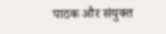पाठक और संयुक्त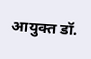आयुक्त डॉ.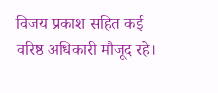विजय प्रकाश सहित कई वरिष्ठ अधिकारी मौजूद रहे।